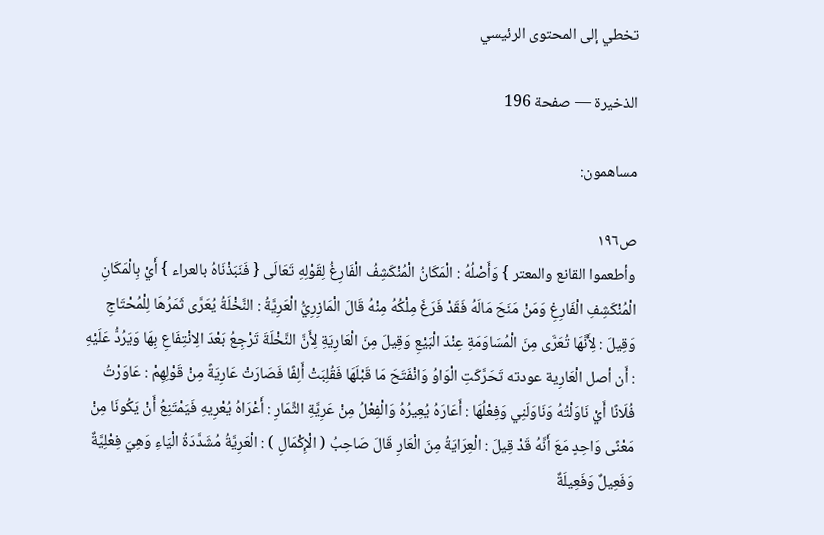تخطي إلى المحتوى الرئيسي

الذخيرة — صفحة 196

مساهمون:

ص١٩٦
وأطعموا القانع والمعتر } وَأَصْلُهُ : الْمَكَانُ الْمُنْكَشِفُ الْفَارِغُ لِقَوْلِهِ تَعَالَى { فَنَبَذْنَاهُ بالعراء } أَيْ بِالْمَكَانِ الْمُنْكَشِفِ الْفَارِغِ وَمَنْ مَنَحَ مَالَهُ فَقَدْ فَرَغَ مِلْكُهُ مِنْهُ قَالَ الْمَازِرِيُّ الْعَرِيَّةُ : النَّخْلَةُ يُعَرَّى ثَمَرُهَا لِلْمُحْتَاجِ وَقِيلَ : لِأَنَّهَا تُعَرَّى مِنَ الْمُسَاوَمَةِ عِنْدَ الْبَيْعِ وَقِيلَ مِنَ الْعَارِيَةِ لِأَنَّ النَّخْلَةَ تَرْجِعُ بَعْدَ الِانْتِفَاعِ بِهَا وَيَرُدُّ عَلَيْهِ : أَن أصل الْعَارِية عودته تَحَرَّكَتِ الْوَاوُ وَانْفَتَحَ مَا قَبْلَهَا فَقُلِبَتْ أَلِفًا فَصَارَتْ عَارِيَةً مِنْ قَوْلِهِمْ : عَاوَرْتُ فُلَانًا أَيْ نَاوَلْتُهُ وَنَاوَلَنِي وَفِعْلُهَا : أَعَارَهُ يُعِيرُهُ وَالْفِعْلُ مِنْ عَرِيَّةِ الثِّمَارِ : أَعْرَاهُ يُعْرِيهِ فَيَمْتَنِعُ أَنْ يَكُونَا مِنْ مَعْنًى وَاحِدٍ مَعَ أَنَّهُ قَدْ قِيلَ : الْعِرَايَةُ مِنَ الْعَارِ قَالَ صَاحِبُ ( الْإِكْمَالِ ) : الْعَرِيَّةُ مُشَدَّدَةُ الْيَاءِ وَهِيَ فِعْلِيَّةٌ وَفَعِيلٌ وَفَعِيلَةٌ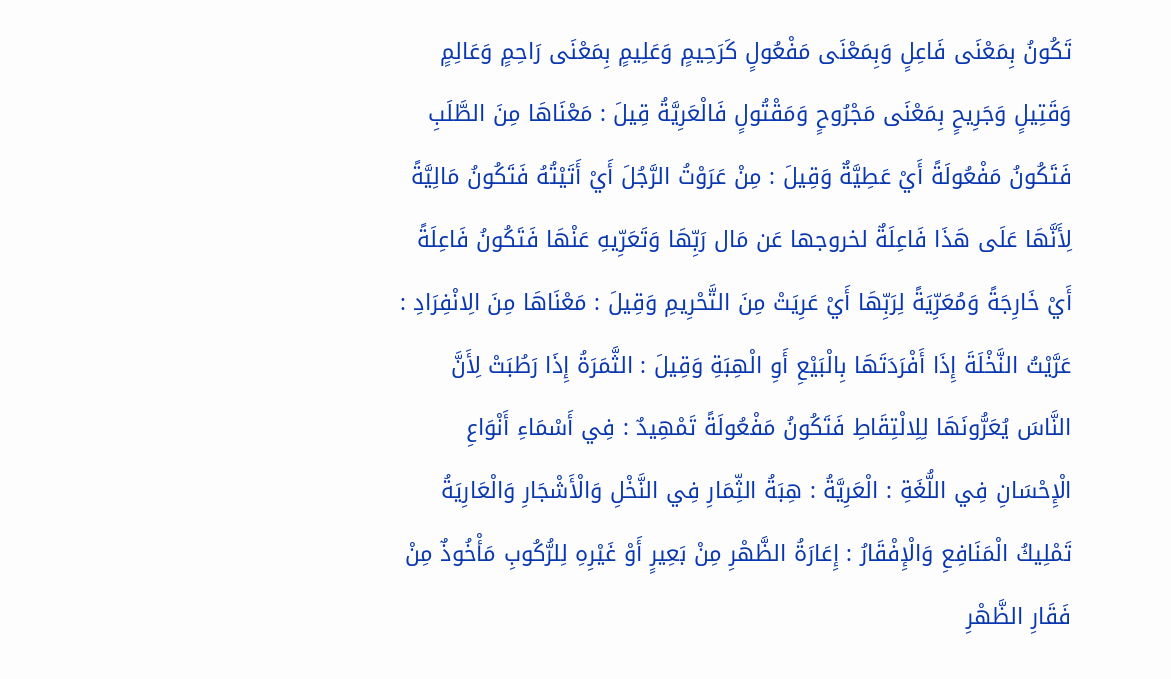تَكُونُ بِمَعْنَى فَاعِلٍ وَبِمَعْنَى مَفْعُولٍ كَرَحِيمٍ وَعَلِيمٍ بِمَعْنَى رَاحِمٍ وَعَالِمٍ وَقَتِيلٍ وَجَرِيحٍ بِمَعْنَى مَجْرُوحٍ وَمَقْتُولٍ فَالْعَرِيَّةُ قِيلَ : مَعْنَاهَا مِنَ الطَّلَبِ فَتَكُونُ مَفْعُولَةً أَيْ عَطِيَّةٌ وَقِيلَ : مِنْ عَرَوْتُ الرَّجُلَ أَيْ أَتَيْتُهُ فَتَكُونُ مَالِيَّةً لِأَنَّهَا عَلَى هَذَا فَاعِلَةٌ لخروجها عَن مَال رَبِّهَا وَتَعَرِّيهِ عَنْهَا فَتَكُونُ فَاعِلَةً أَيْ خَارِجَةً وَمُعَرِّيَةً لِرَبِّهَا أَيْ عَرِيَتْ مِنَ التَّحْرِيمِ وَقِيلَ : مَعْنَاهَا مِنَ الِانْفِرَادِ : عَرَّيْتُ النَّخْلَةَ إِذَا أَفْرَدَتَهَا بِالْبَيْعِ أَوِ الْهِبَةِ وَقِيلَ : الثَّمَرَةُ إِذَا رَطُبَتْ لِأَنَّ النَّاسَ يُعَرُّونَهَا لِلِالْتِقَاطِ فَتَكُونُ مَفْعُولَةً تَمْهِيدٌ : فِي أَسْمَاءِ أَنْوَاعِ الْإِحْسَانِ فِي اللُّغَةِ : الْعَرِيَّةُ : هِبَةُ الثِّمَارِ فِي النَّخْلِ وَالْأَشْجَارِ وَالْعَارِيَةُ تَمْلِيكُ الْمَنَافِعِ وَالْإِفْقَارُ : إِعَارَةُ الظَّهْرِ مِنْ بَعِيرٍ أَوْ غَيْرِهِ لِلرُّكُوبِ مَأْخُوذٌ مِنْ فَقَارِ الظَّهْرِ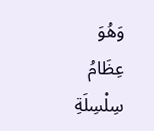وَهُوَ عِظَامُ سِلْسِلَةِ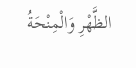الظَّهْرِ وَالْمِنْحَةُ